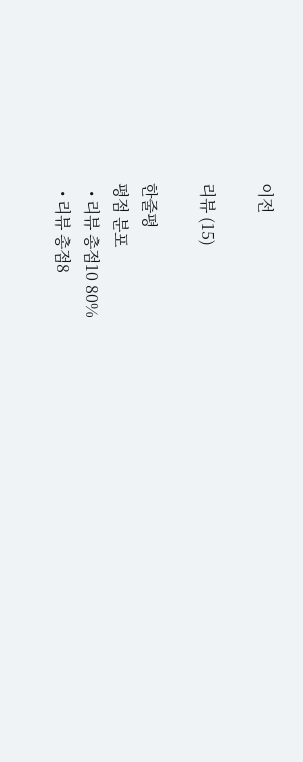이전

리뷰 (15)

한줄평
평점 분포
  • 리뷰 총점10 80%
  • 리뷰 총점8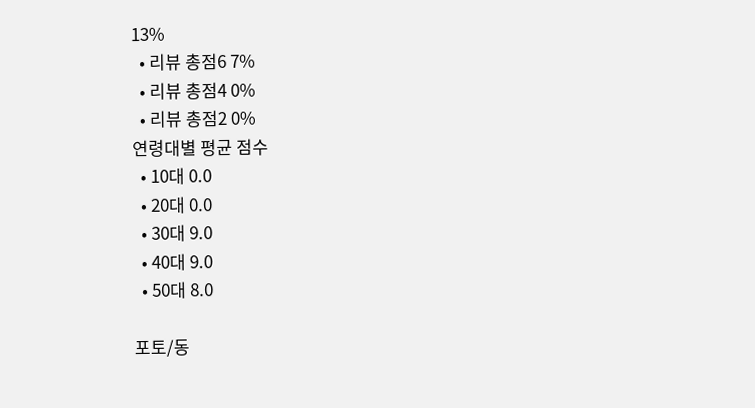13%
  • 리뷰 총점6 7%
  • 리뷰 총점4 0%
  • 리뷰 총점2 0%
연령대별 평균 점수
  • 10대 0.0
  • 20대 0.0
  • 30대 9.0
  • 40대 9.0
  • 50대 8.0

포토/동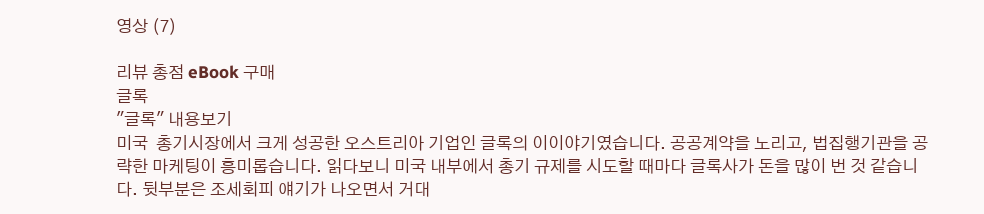영상 (7)

리뷰 총점 eBook 구매
글록
"글록" 내용보기
미국  총기시장에서 크게 성공한 오스트리아 기업인 글록의 이이야기였습니다. 공공계약을 노리고, 법집행기관을 공략한 마케팅이 흥미롭습니다. 읽다보니 미국 내부에서 총기 규제를 시도할 때마다 글록사가 돈을 많이 번 것 같습니다. 뒷부분은 조세회피 얘기가 나오면서 거대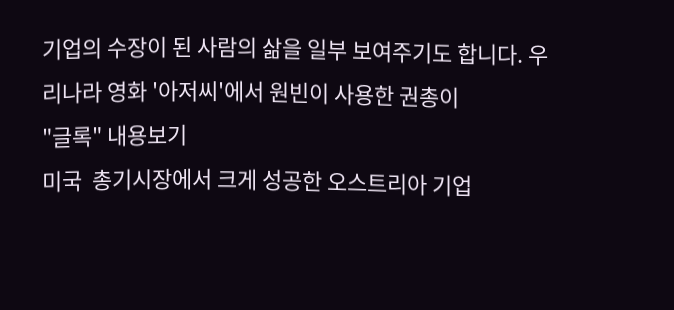기업의 수장이 된 사람의 삶을 일부 보여주기도 합니다. 우리나라 영화 '아저씨'에서 원빈이 사용한 권총이
"글록" 내용보기
미국  총기시장에서 크게 성공한 오스트리아 기업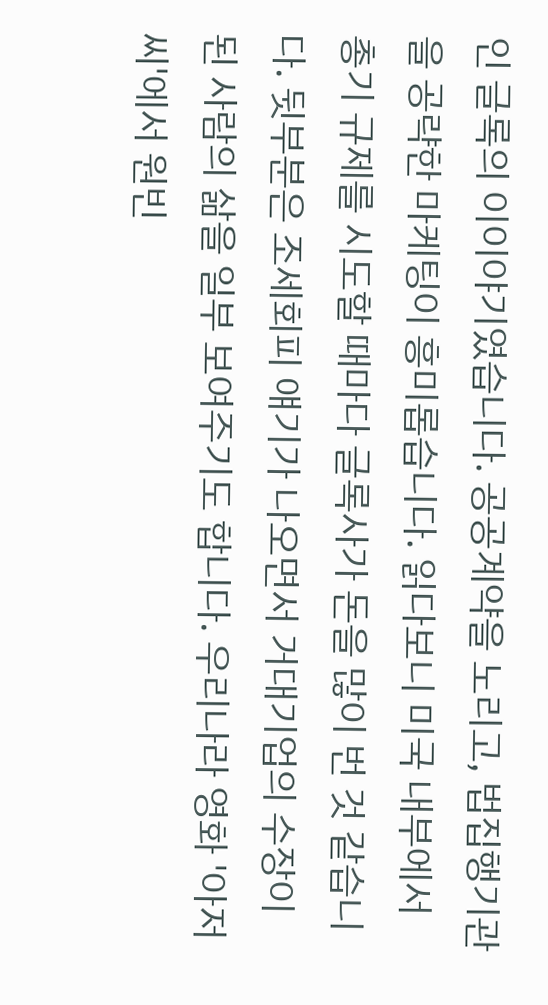인 글록의 이이야기였습니다. 공공계약을 노리고, 법집행기관을 공략한 마케팅이 흥미롭습니다. 읽다보니 미국 내부에서 총기 규제를 시도할 때마다 글록사가 돈을 많이 번 것 같습니다. 뒷부분은 조세회피 얘기가 나오면서 거대기업의 수장이 된 사람의 삶을 일부 보여주기도 합니다. 우리나라 영화 '아저씨'에서 원빈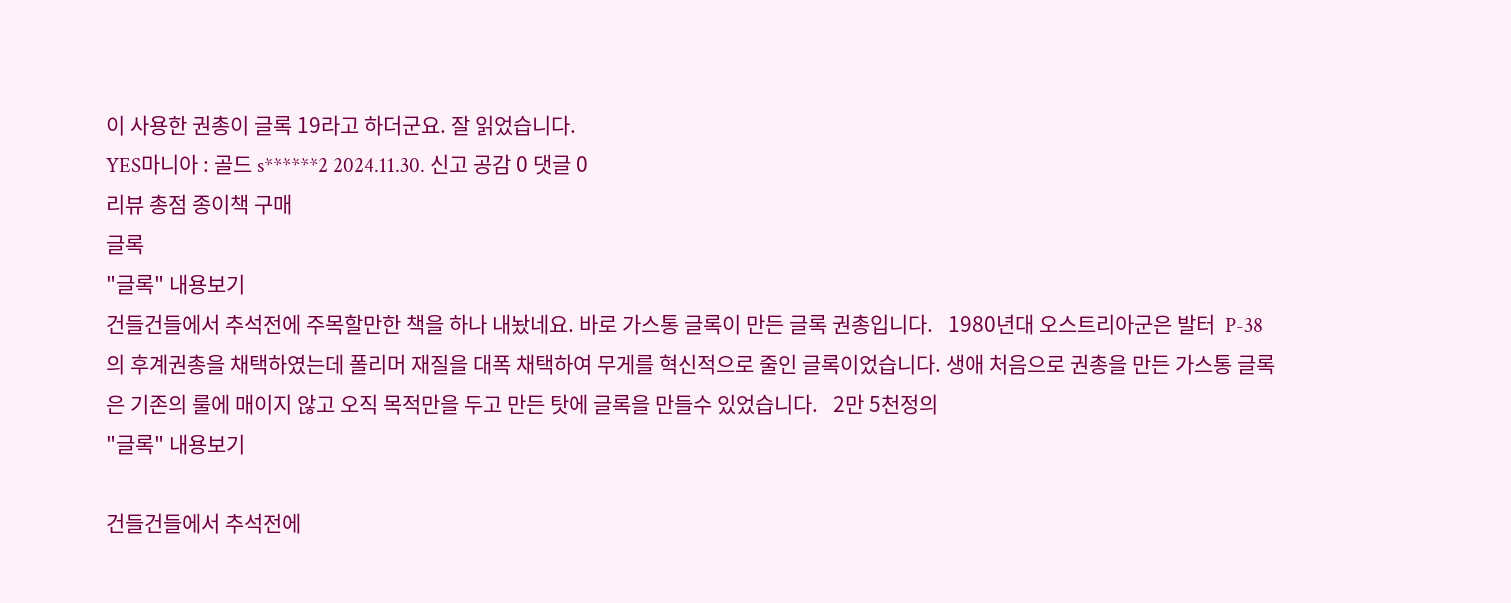이 사용한 권총이 글록 19라고 하더군요. 잘 읽었습니다.
YES마니아 : 골드 s******2 2024.11.30. 신고 공감 0 댓글 0
리뷰 총점 종이책 구매
글록
"글록" 내용보기
건들건들에서 추석전에 주목할만한 책을 하나 내놨네요. 바로 가스통 글록이 만든 글록 권총입니다.   1980년대 오스트리아군은 발터  P-38의 후계권총을 채택하였는데 폴리머 재질을 대폭 채택하여 무게를 혁신적으로 줄인 글록이었습니다. 생애 처음으로 권총을 만든 가스통 글록은 기존의 룰에 매이지 않고 오직 목적만을 두고 만든 탓에 글록을 만들수 있었습니다.   2만 5천정의
"글록" 내용보기

건들건들에서 추석전에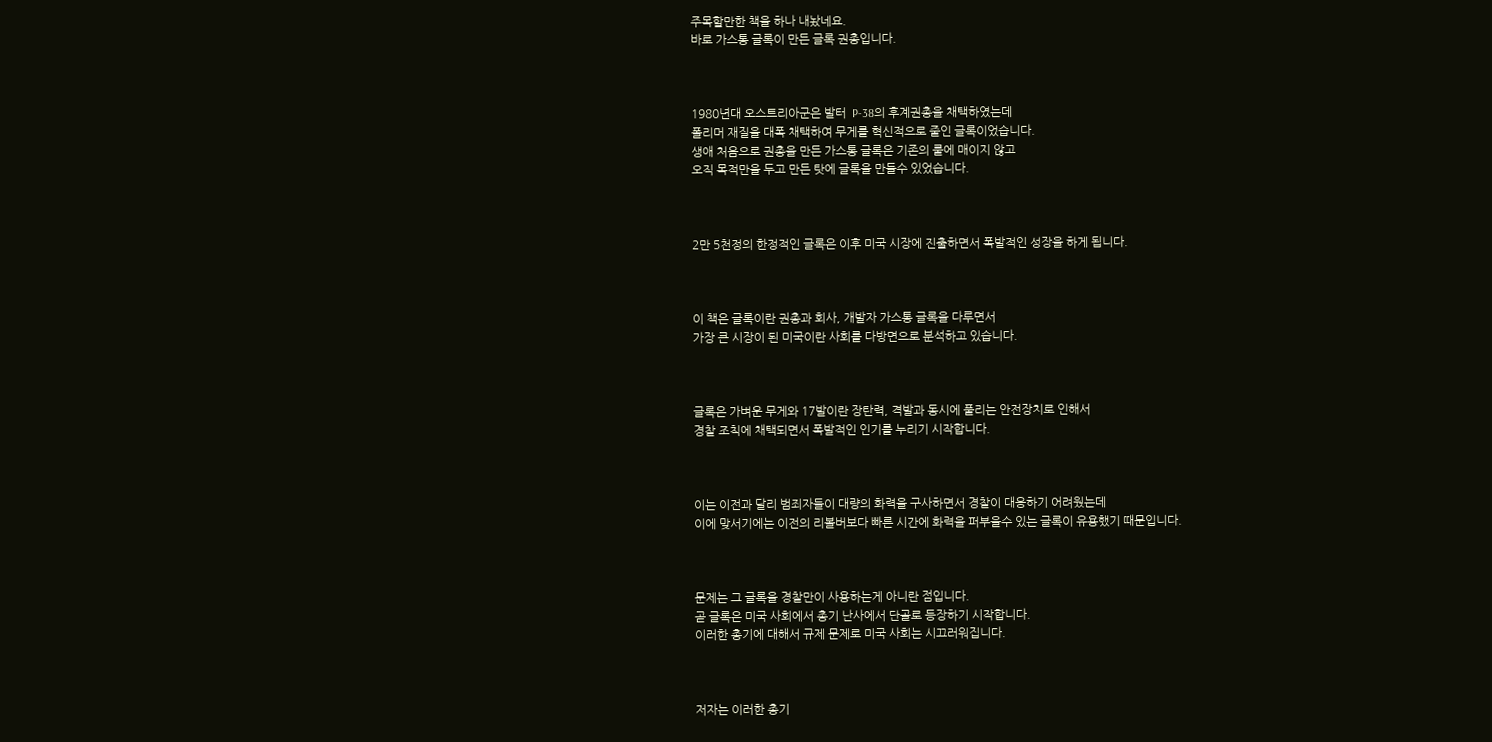주목할만한 책을 하나 내놨네요.
바로 가스통 글록이 만든 글록 권총입니다.



1980년대 오스트리아군은 발터  P-38의 후계권총을 채택하였는데
폴리머 재질을 대폭 채택하여 무게를 혁신적으로 줄인 글록이었습니다.
생애 처음으로 권총을 만든 가스통 글록은 기존의 룰에 매이지 않고
오직 목적만을 두고 만든 탓에 글록을 만들수 있었습니다.



2만 5천정의 한정적인 글록은 이후 미국 시장에 진출하면서 폭발적인 성장을 하게 됩니다.



이 책은 글록이란 권총과 회사, 개발자 가스통 글록을 다루면서
가장 큰 시장이 된 미국이란 사회를 다방면으로 분석하고 있습니다.



글록은 가벼운 무게와 17발이란 장탄력, 격발과 동시에 풀리는 안전장치로 인해서
경찰 조칙에 채택되면서 폭발적인 인기를 누리기 시작합니다.



이는 이전과 달리 범죄자들이 대량의 화력을 구사하면서 경찰이 대응하기 어려웠는데
이에 맞서기에는 이전의 리볼버보다 빠른 시간에 화력을 퍼부을수 있는 글록이 유용했기 때문입니다.



문제는 그 글록을 경찰만이 사용하는게 아니란 점입니다.
곧 글록은 미국 사회에서 총기 난사에서 단골로 등장하기 시작합니다.
이러한 총기에 대해서 규제 문제로 미국 사회는 시끄러워집니다.



저자는 이러한 총기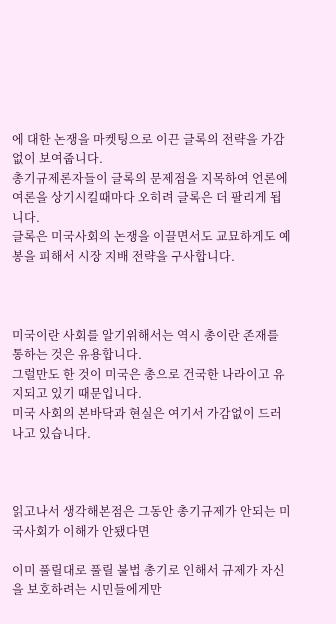에 대한 논쟁을 마켓팅으로 이끈 글록의 전략을 가감없이 보여줍니다.
총기규제론자들이 글록의 문제점을 지목하여 언론에 여론을 상기시킬때마다 오히려 글록은 더 팔리게 됩니다.
글록은 미국사회의 논쟁을 이끌면서도 교묘하게도 예봉을 피해서 시장 지배 전략을 구사합니다.



미국이란 사회를 알기위해서는 역시 총이란 존재를 통하는 것은 유용합니다.
그럴만도 한 것이 미국은 총으로 건국한 나라이고 유지되고 있기 때문입니다.
미국 사회의 본바닥과 현실은 여기서 가감없이 드러나고 있습니다.



읽고나서 생각해본점은 그동안 총기규제가 안되는 미국사회가 이해가 안됐다면

이미 풀릴대로 풀릴 불법 총기로 인해서 규제가 자신을 보호하려는 시민들에게만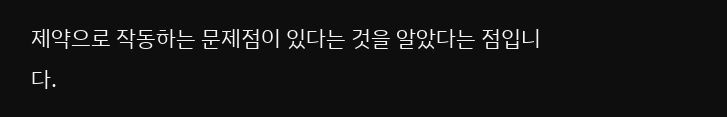제약으로 작동하는 문제점이 있다는 것을 알았다는 점입니다.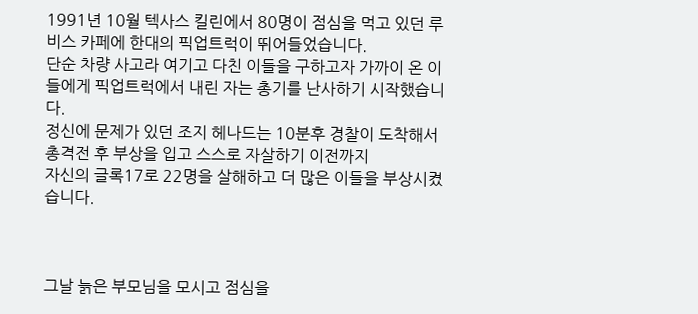1991년 10월 텍사스 킬린에서 80명이 점심을 먹고 있던 루비스 카페에 한대의 픽업트럭이 뛰어들었습니다.
단순 차량 사고라 여기고 다친 이들을 구하고자 가까이 온 이들에게 픽업트럭에서 내린 자는 총기를 난사하기 시작했습니다.
정신에 문제가 있던 조지 헤나드는 10분후 경찰이 도착해서 총격전 후 부상을 입고 스스로 자살하기 이전까지
자신의 글록17로 22명을 살해하고 더 많은 이들을 부상시켰습니다.



그날 늙은 부모님을 모시고 점심을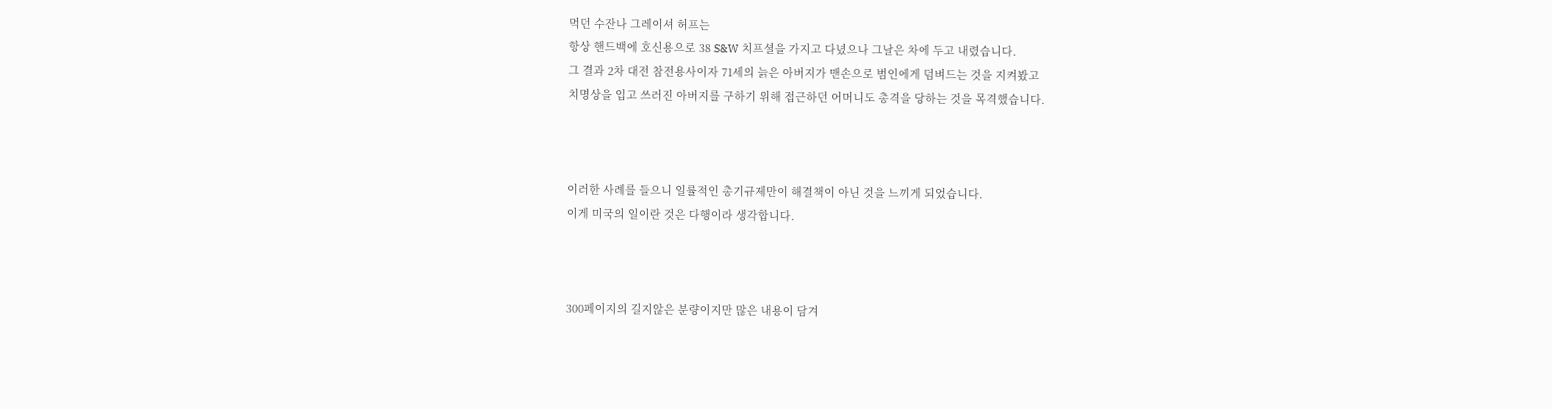먹던 수잔나 그레이셔 허프는
항상 핸드백에 호신용으로 38 S&W 치프셜을 가지고 다녔으나 그날은 차에 두고 내렸습니다.
그 결과 2차 대전 참전용사이자 71세의 늙은 아버지가 맨손으로 범인에게 덤벼드는 것을 지켜봤고
치명상을 입고 쓰러진 아버지를 구하기 위해 접근하던 어머니도 총격을 당하는 것을 목격했습니다.



이러한 사례를 들으니 일률적인 총기규제만이 해결책이 아닌 것을 느끼게 되었습니다.
이게 미국의 일이란 것은 다행이라 생각합니다.



300페이지의 길지않은 분량이지만 많은 내용이 담겨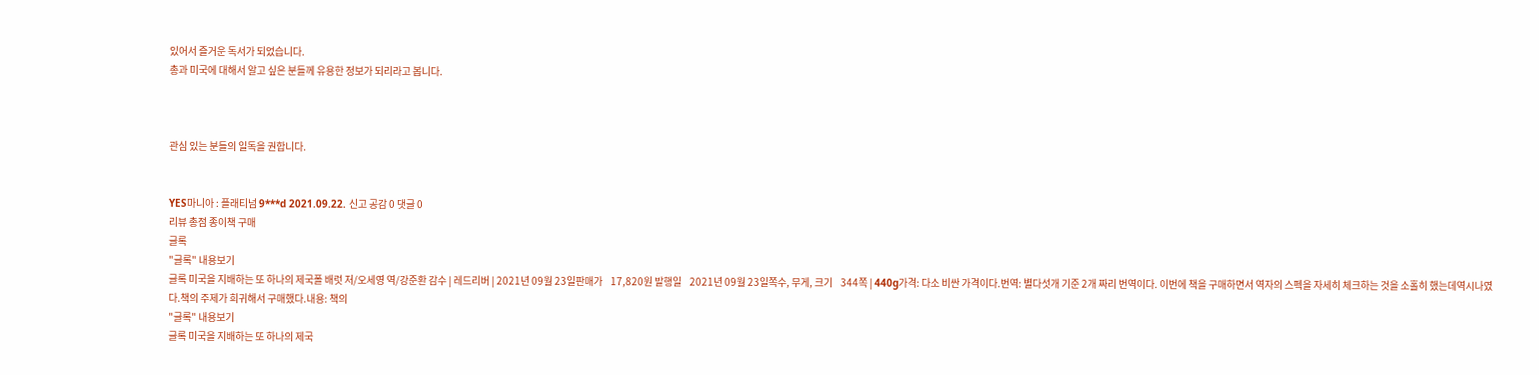있어서 즐거운 독서가 되었습니다.
총과 미국에 대해서 알고 싶은 분들께 유용한 정보가 되리라고 봅니다.



관심 있는 분들의 일독을 권합니다.


YES마니아 : 플래티넘 9***d 2021.09.22. 신고 공감 0 댓글 0
리뷰 총점 종이책 구매
글록
"글록" 내용보기
글록 미국을 지배하는 또 하나의 제국폴 배럿 저/오세영 역/강준환 감수 | 레드리버 | 2021년 09월 23일판매가    17,820원 발행일    2021년 09월 23일쪽수, 무게, 크기    344쪽 | 440g가격: 다소 비싼 가격이다.번역: 별다섯개 기준 2개 짜리 번역이다. 이번에 책을 구매하면서 역자의 스펙을 자세히 체크하는 것을 소홀히 했는데역시나였다.책의 주제가 희귀해서 구매했다.내용: 책의
"글록" 내용보기
글록 미국을 지배하는 또 하나의 제국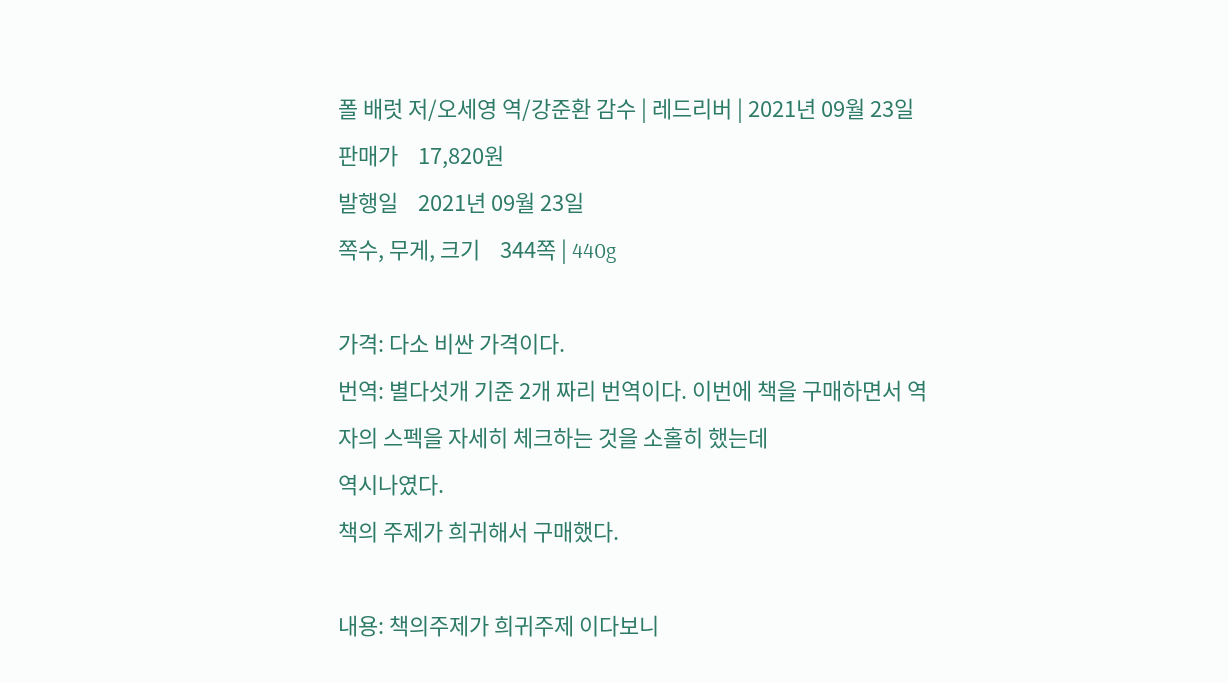폴 배럿 저/오세영 역/강준환 감수 | 레드리버 | 2021년 09월 23일
판매가    17,820원
발행일    2021년 09월 23일
쪽수, 무게, 크기    344쪽 | 440g

가격: 다소 비싼 가격이다.
번역: 별다섯개 기준 2개 짜리 번역이다. 이번에 책을 구매하면서 역자의 스펙을 자세히 체크하는 것을 소홀히 했는데
역시나였다.
책의 주제가 희귀해서 구매했다.

내용: 책의주제가 희귀주제 이다보니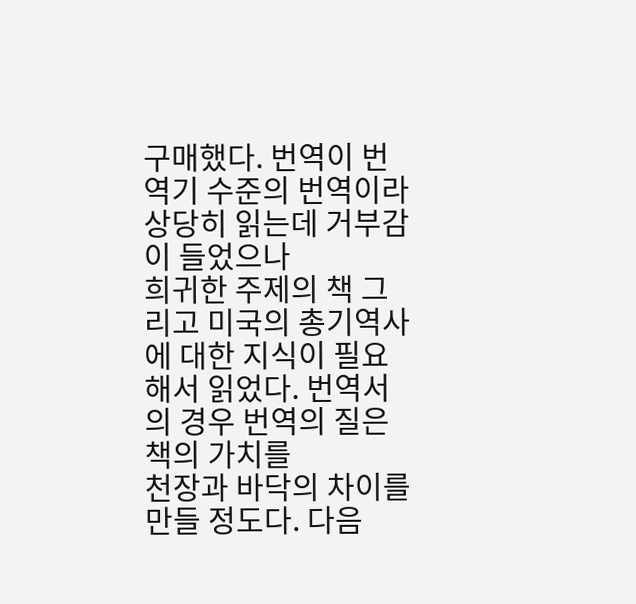구매했다. 번역이 번역기 수준의 번역이라 상당히 읽는데 거부감이 들었으나
희귀한 주제의 책 그리고 미국의 총기역사에 대한 지식이 필요해서 읽었다. 번역서의 경우 번역의 질은 책의 가치를
천장과 바닥의 차이를 만들 정도다. 다음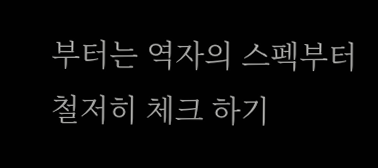부터는 역자의 스펙부터 철저히 체크 하기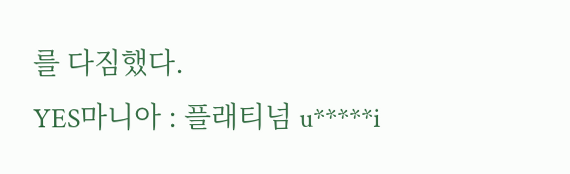를 다짐했다.
YES마니아 : 플래티넘 u*****i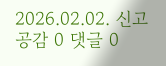2026.02.02. 신고 공감 0 댓글 0